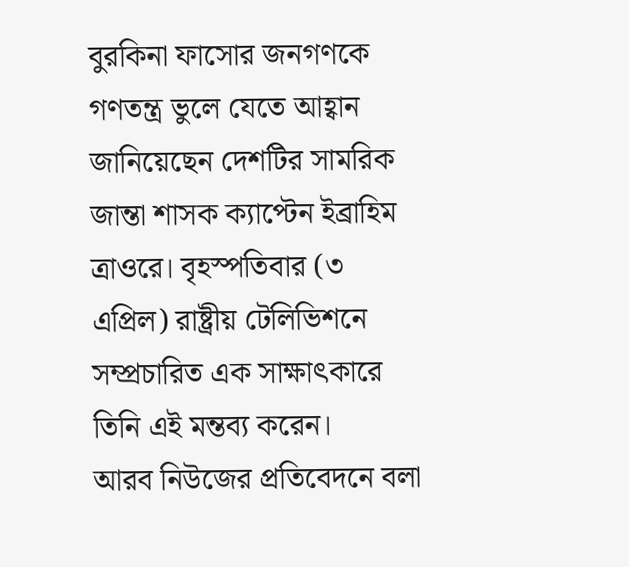বুরকিনা ফাসোর জনগণকে গণতন্ত্র ভুলে যেতে আহ্বান জানিয়েছেন দেশটির সামরিক জান্তা শাসক ক্যাপ্টেন ইব্রাহিম ত্রাওরে। বৃহস্পতিবার (৩ এপ্রিল) রাষ্ট্রীয় টেলিভিশনে সম্প্রচারিত এক সাক্ষাৎকারে তিনি এই মন্তব্য করেন।
আরব নিউজের প্রতিবেদনে বলা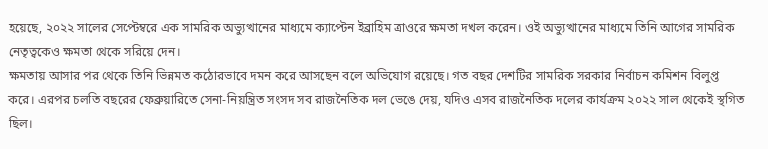হয়েছে, ২০২২ সালের সেপ্টেম্বরে এক সামরিক অভ্যুত্থানের মাধ্যমে ক্যাপ্টেন ইব্রাহিম ত্রাওরে ক্ষমতা দখল করেন। ওই অভ্যুত্থানের মাধ্যমে তিনি আগের সামরিক নেতৃত্বকেও ক্ষমতা থেকে সরিয়ে দেন।
ক্ষমতায় আসার পর থেকে তিনি ভিন্নমত কঠোরভাবে দমন করে আসছেন বলে অভিযোগ রয়েছে। গত বছর দেশটির সামরিক সরকার নির্বাচন কমিশন বিলুপ্ত করে। এরপর চলতি বছরের ফেব্রুয়ারিতে সেনা-নিয়ন্ত্রিত সংসদ সব রাজনৈতিক দল ভেঙে দেয়, যদিও এসব রাজনৈতিক দলের কার্যক্রম ২০২২ সাল থেকেই স্থগিত ছিল।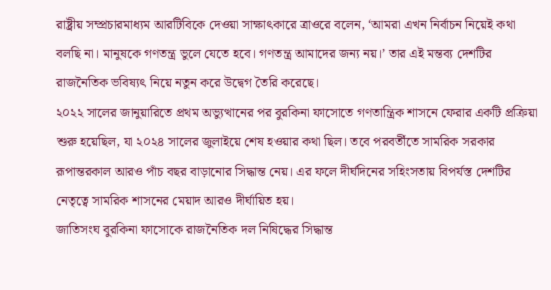রাষ্ট্রীয় সম্প্রচারমাধ্যম আরটিবিকে দেওয়া সাক্ষাৎকারে ত্রাওরে বলেন, ‘আমরা এখন নির্বাচন নিয়েই কথা বলছি না। মানুষকে গণতন্ত্র ভুলে যেতে হবে। গণতন্ত্র আমাদের জন্য নয়।’ তার এই মন্তব্য দেশটির রাজনৈতিক ভবিষ্যৎ নিয়ে নতুন করে উদ্বেগ তৈরি করেছে।
২০২২ সালের জানুয়ারিতে প্রথম অভ্যুত্থানের পর বুরকিনা ফাসোতে গণতান্ত্রিক শাসনে ফেরার একটি প্রক্রিয়া শুরু হয়েছিল, যা ২০২৪ সালের জুলাইয়ে শেষ হওয়ার কথা ছিল। তবে পরবর্তীতে সামরিক সরকার রূপান্তরকাল আরও পাঁচ বছর বাড়ানোর সিদ্ধান্ত নেয়। এর ফলে দীর্ঘদিনের সহিংসতায় বিপর্যস্ত দেশটির নেতৃত্বে সামরিক শাসনের মেয়াদ আরও দীর্ঘায়িত হয়।
জাতিসংঘ বুরকিনা ফাসোকে রাজনৈতিক দল নিষিদ্ধের সিদ্ধান্ত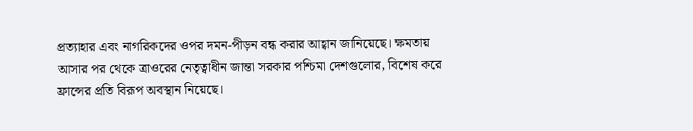প্রত্যাহার এবং নাগরিকদের ওপর দমন-পীড়ন বন্ধ করার আহ্বান জানিয়েছে। ক্ষমতায় আসার পর থেকে ত্রাওরের নেতৃত্বাধীন জান্তা সরকার পশ্চিমা দেশগুলোর, বিশেষ করে ফ্রান্সের প্রতি বিরূপ অবস্থান নিয়েছে।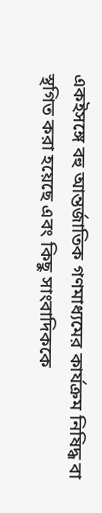একইসঙ্গে বহু আন্তর্জাতিক গণমাধ্যমের কার্যক্রম নিষিদ্ধ বা স্থগিত করা হয়েছে এবং কিছু সাংবাদিককে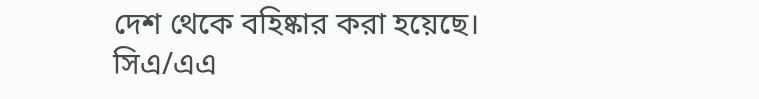দেশ থেকে বহিষ্কার করা হয়েছে।
সিএ/এএ